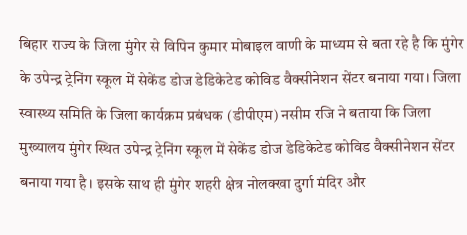बिहार राज्य के जिला मुंगेर से विपिन कुमार मोबाइल वाणी के माध्यम से बता रहे है कि मुंगेर के उपेन्द्र ट्रेनिंग स्कूल में सेकेंड डोज डेडिकेटेड कोविड वैक्सीनेशन सेंटर बनाया गया। जिला स्वास्थ्य समिति के जिला कार्यक्रम प्रबंधक (डीपीएम) नसीम रजि ने बताया कि जिला मुख्यालय मुंगेर स्थित उपेन्द्र ट्रेनिंग स्कूल में सेकेंड डोज डेडिकेटेड कोविड वैक्सीनेशन सेंटर बनाया गया है। इसके साथ ही मुंगेर शहरी क्षेत्र नोलक्खा दुर्गा मंदिर और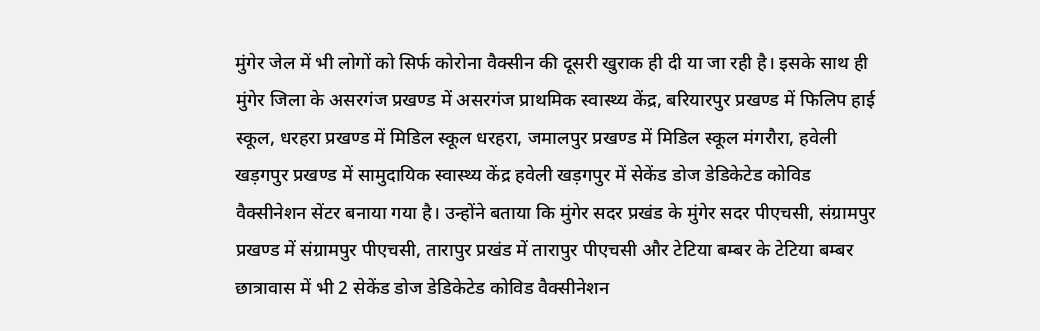मुंगेर जेल में भी लोगों को सिर्फ कोरोना वैक्सीन की दूसरी खुराक ही दी या जा रही है। इसके साथ ही मुंगेर जिला के असरगंज प्रखण्ड में असरगंज प्राथमिक स्वास्थ्य केंद्र, बरियारपुर प्रखण्ड में फिलिप हाई स्कूल, धरहरा प्रखण्ड में मिडिल स्कूल धरहरा, जमालपुर प्रखण्ड में मिडिल स्कूल मंगरौरा, हवेली खड़गपुर प्रखण्ड में सामुदायिक स्वास्थ्य केंद्र हवेली खड़गपुर में सेकेंड डोज डेडिकेटेड कोविड वैक्सीनेशन सेंटर बनाया गया है। उन्होंने बताया कि मुंगेर सदर प्रखंड के मुंगेर सदर पीएचसी, संग्रामपुर प्रखण्ड में संग्रामपुर पीएचसी, तारापुर प्रखंड में तारापुर पीएचसी और टेटिया बम्बर के टेटिया बम्बर छात्रावास में भी 2 सेकेंड डोज डेडिकेटेड कोविड वैक्सीनेशन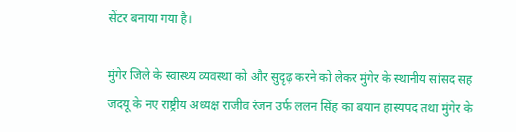सेंटर बनाया गया है।

मुंगेर जिले के स्वास्थ्य व्यवस्था को और सुदृढ़ करने को लेकर मुंगेर के स्थानीय सांसद सह जदयू के नए राष्ट्रीय अध्यक्ष राजीव रंजन उर्फ ललन सिंह का बयान हास्यपद तथा मुंगेर के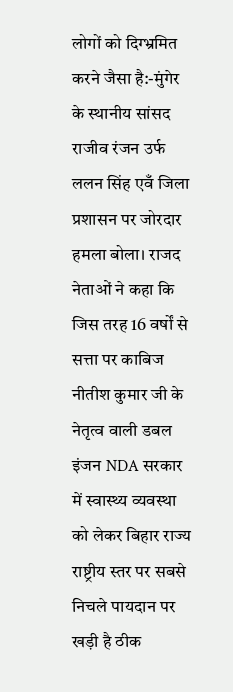लोगों को दिग्भ्रमित करने जैसा है:-मुंगेर के स्थानीय सांसद राजीव रंजन उर्फ ललन सिंह एवँ जिला प्रशासन पर जोरदार हमला बोला। राजद नेताओं ने कहा कि जिस तरह 16 वर्षों से सत्ता पर काबिज नीतीश कुमार जी के नेतृत्व वाली डबल इंजन NDA सरकार में स्वास्थ्य व्यवस्था को लेकर बिहार राज्य राष्ट्रीय स्तर पर सबसे निचले पायदान पर खड़ी है ठीक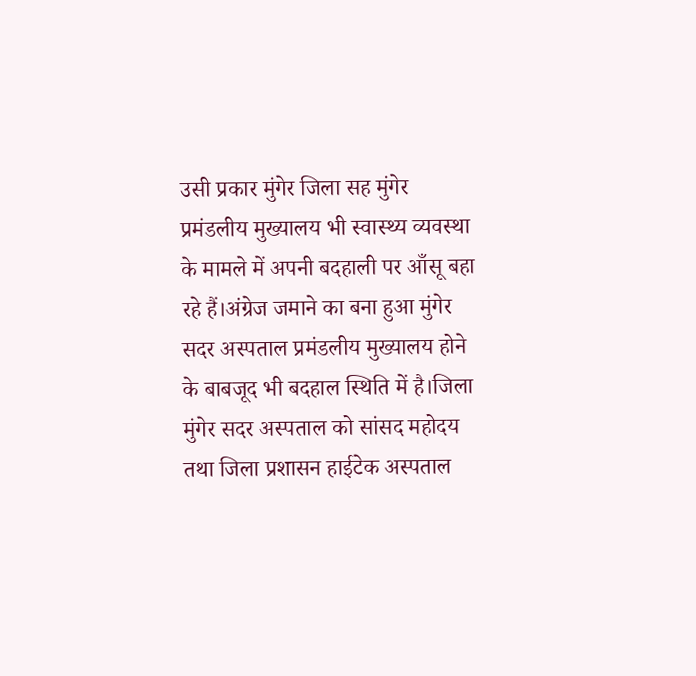उसी प्रकार मुंगेर जिला सह मुंगेर प्रमंडलीय मुख्यालय भी स्वास्थ्य व्यवस्था के मामले में अपनी बदहाली पर आँसू बहा रहे हैं।अंग्रेज जमाने का बना हुआ मुंगेर सदर अस्पताल प्रमंडलीय मुख्यालय होने के बाबजूद भी बदहाल स्थिति में है।जिला मुंगेर सदर अस्पताल को सांसद महोदय तथा जिला प्रशासन हाईटेक अस्पताल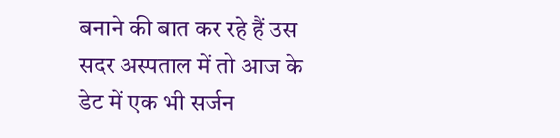बनाने की बात कर रहे हैं उस सदर अस्पताल में तो आज के डेट में एक भी सर्जन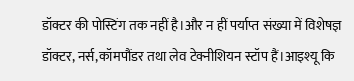डॉक्टर की पोस्टिंग तक नहीं है।और न हीं पर्याप्त संख्या में विशेषज्ञ डॉक्टर, नर्स,कॉमपौंडर तथा लेव टेक्नीशियन स्टॉप हैं।आइश्यू कि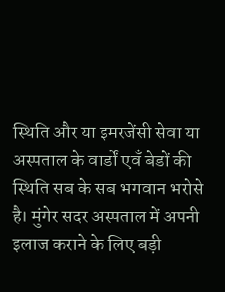स्थिति और या इमरजेंसी सेवा या अस्पताल के वार्डों एवँ बेडों की स्थिति सब के सब भगवान भरोसे है। मुंगेर सदर अस्पताल में अपनी इलाज कराने के लिए बड़ी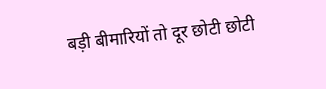बड़ी बीमारियों तो दूर छोटी छोटी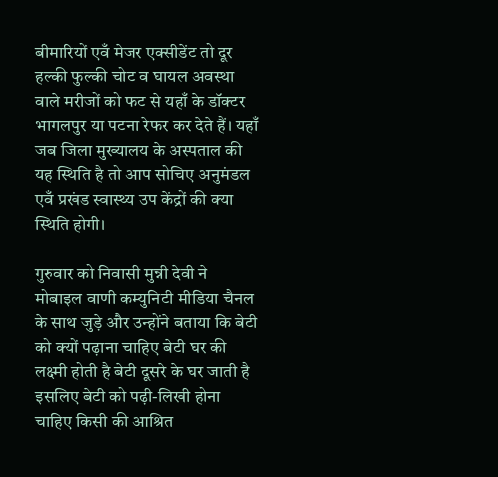बीमारियों एवँ मेजर एक्सीडेंट तो दूर हल्की फुल्की चोट व घायल अवस्था वाले मरीजों को फट से यहाँ के डॉक्टर भागलपुर या पटना रेफर कर देते हैं। यहाँ जब जिला मुख्यालय के अस्पताल की यह स्थिति है तो आप सोचिए अनुमंडल एवँ प्रखंड स्वास्थ्य उप केंद्रों की क्या स्थिति होगी।

गुरुवार को निवासी मुन्नी देवी ने मोबाइल वाणी कम्युनिटी मीडिया चैनल के साथ जुड़े और उन्होंने बताया कि बेटी को क्यों पढ़ाना चाहिए बेटी घर की लक्ष्मी होती है बेटी दूसरे के घर जाती है इसलिए बेटी को पढ़ी-लिखी होना चाहिए किसी की आश्रित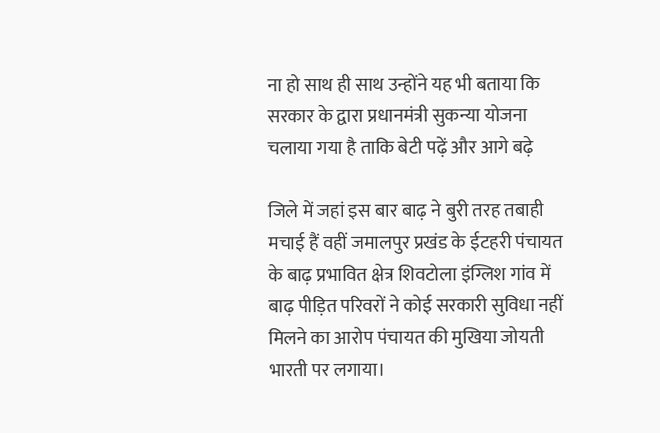ना हो साथ ही साथ उन्होंने यह भी बताया कि सरकार के द्वारा प्रधानमंत्री सुकन्या योजना चलाया गया है ताकि बेटी पढ़ें और आगे बढ़े

जिले में जहां इस बार बाढ़ ने बुरी तरह तबाही मचाई हैं वहीं जमालपुर प्रखंड के ईटहरी पंचायत के बाढ़ प्रभावित क्षेत्र शिवटोला इंग्लिश गांव में बाढ़ पीड़ित परिवरों ने कोई सरकारी सुविधा नहीं मिलने का आरोप पंचायत की मुखिया जोयती भारती पर लगाया।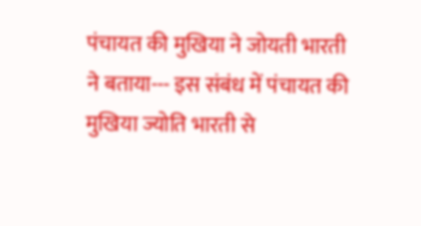पंचायत की मुखिया ने जोयती भारती ने बताया--- इस संबंध में पंचायत की मुखिया ज्योति भारती से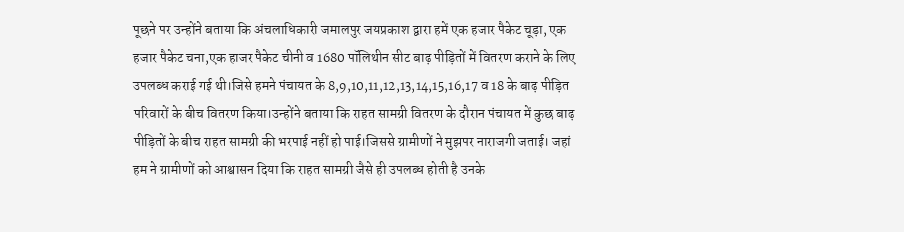पूछने पर उन्होंने बताया कि अंचलाधिकारी जमालपुर जयप्रकाश द्वारा हमें एक हजार पैकेट चूड़ा, एक हजार पैकेट चना,एक हाजर पैकेट चीनी व 1680 पॉलिथीन सीट बाढ़ पीड़ितों में वितरण कराने के लिए उपलब्ध कराई गई थी।जिसे हमने पंचायत के 8,9,10,11,12,13,14,15,16,17 व 18 के बाढ़ पीड़ित परिवारों के बीच वितरण किया।उन्होंने बताया कि राहत सामग्री वितरण के दौरान पंचायत में कुछ बाढ़ पीड़ितों के बीच राहत सामग्री की भरपाई नहीं हो पाई।जिससे ग्रामीणों ने मुझपर नाराजगी जताई। जहां हम ने ग्रामीणों को आश्वासन दिया कि राहत सामग्री जैसे ही उपलब्ध होती है उनके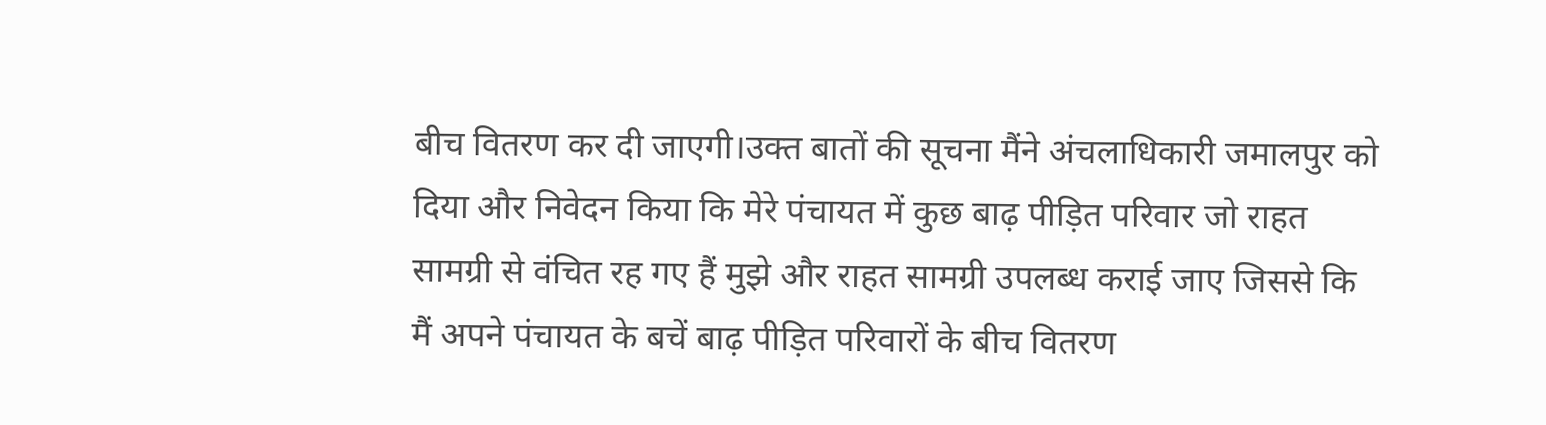बीच वितरण कर दी जाएगी।उक्त बातों की सूचना मैंने अंचलाधिकारी जमालपुर को दिया और निवेदन किया कि मेरे पंचायत में कुछ बाढ़ पीड़ित परिवार जो राहत सामग्री से वंचित रह गए हैं मुझे और राहत सामग्री उपलब्ध कराई जाए जिससे कि मैं अपने पंचायत के बचें बाढ़ पीड़ित परिवारों के बीच वितरण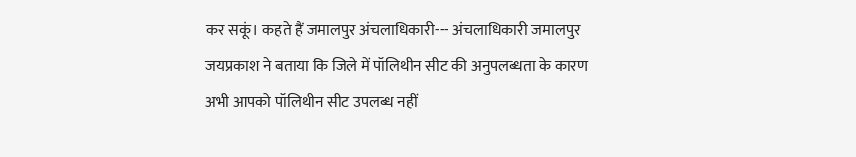कर सकूं। कहते हैं जमालपुर अंचलाधिकारी--- अंचलाधिकारी जमालपुर जयप्रकाश ने बताया कि जिले में पॉलिथीन सीट की अनुपलब्धता के कारण अभी आपको पॉलिथीन सीट उपलब्ध नहीं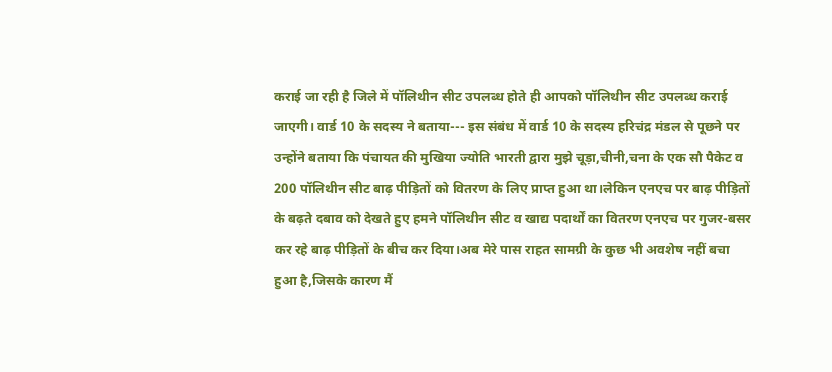कराई जा रही है जिले में पॉलिथीन सीट उपलब्ध होते ही आपको पॉलिथीन सीट उपलब्ध कराई जाएगी। वार्ड 10 के सदस्य ने बताया--- इस संबंध में वार्ड 10 के सदस्य हरिचंद्र मंडल से पूछने पर उन्होंने बताया कि पंचायत की मुखिया ज्योति भारती द्वारा मुझे चूड़ा,चीनी,चना के एक सौ पैकेट व 200 पॉलिथीन सीट बाढ़ पीड़ितों को वितरण के लिए प्राप्त हुआ था।लेकिन एनएच पर बाढ़ पीड़ितों के बढ़ते दबाव को देखते हुए हमने पॉलिथीन सीट व खाद्य पदार्थों का वितरण एनएच पर गुजर-बसर कर रहे बाढ़ पीड़ितों के बीच कर दिया।अब मेरे पास राहत सामग्री के कुछ भी अवशेष नहीं बचा हुआ है,जिसके कारण मैं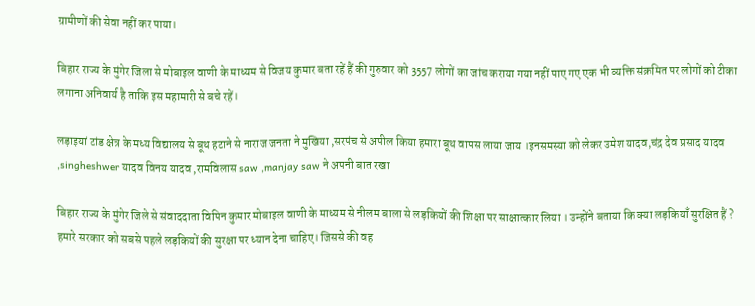ग्रामीणों की सेवा नहीं कर पाया।

बिहार राज्य के मुंगेर जिला से मोबाइल वाणी के माध्यम से विजय कुमार बता रहें हैं की गुरुवार को 3557 लोगों का जांच कराया गया नहीं पाए गए एक भी व्यक्ति संक्रमित पर लोगों को टीका लगाना अनिवार्य है ताकि इस महामारी से बचे रहें।

लड़ाइयां टांड क्षेत्र के मध्य विद्यालय से बूथ हटाने से नाराज जनता ने मुखिया ,सरपंच से अपील किया हमारा बूथ वापस लाया जाय ।इनसमस्या को लेकर उमेश यादव,चंद्र देव प्रसाद यादव ,singheshwer यादव विनय यादव ,रामविलास saw ,manjay saw ने अपनी बात रखा

बिहार राज्य के मुंगेर जिले से संवाददाता विपिन कुमार मोबाइल वाणी के माध्यम से नीलम बाला से लड़कियों की शिक्षा पर साक्षात्कार लिया । उन्होंने बताया कि क्या लड़कियाँ सुरक्षित हैं ? हमारे सरकार को सबसे पहले लड़कियों की सुरक्षा पर ध्यान देना चाहिए। जिससे की वह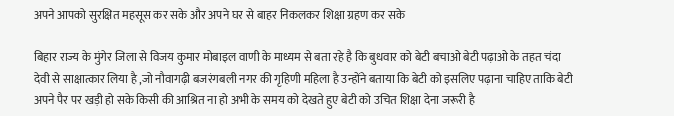अपने आपको सुरक्षित महसूस कर सके और अपने घर से बाहर निकलकर शिक्षा ग्रहण कर सके

बिहार राज्य के मुंगेर जिला से विजय कुमार मोबाइल वाणी के माध्यम से बता रहे है कि बुधवार को बेटी बचाओ बेटी पढ़ाओ के तहत चंदा देवी से साक्षात्कार लिया है ,जो नौवागढ़ी बजरंगबली नगर की गृहिणी महिला है उन्होंने बताया कि बेटी को इसलिए पढ़ाना चाहिए ताकि बेटी अपने पैर पर खड़ी हो सके किसी की आश्रित ना हो अभी के समय को देखते हुए बेटी को उचित शिक्षा देना जरूरी है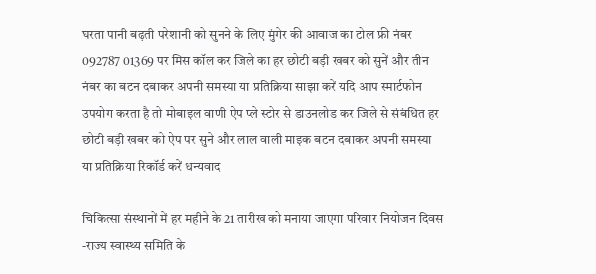घरता पानी बढ़ती परेशानी को सुनने के लिए मुंगेर की आवाज का टोल फ्री नंबर 092787 01369 पर मिस कॉल कर जिले का हर छोटी बड़ी खबर को सुनें और तीन नंबर का बटन दबाकर अपनी समस्या या प्रतिक्रिया साझा करें यदि आप स्मार्टफोन उपयोग करता है तो मोबाइल वाणी ऐप प्ले स्टोर से डाउनलोड कर जिले से संबंधित हर छोटी बड़ी खबर को ऐप पर सुने और लाल वाली माइक बटन दबाकर अपनी समस्या या प्रतिक्रिया रिकॉर्ड करें धन्यवाद

चिकित्सा संस्थानों में हर महीने के 21 तारीख को मनाया जाएगा परिवार नियोजन दिवस -राज्य स्वास्थ्य समिति के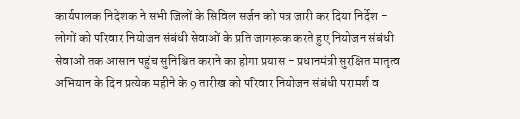कार्यपालक निदेशक ने सभी जिलों के सिविल सर्जन को पत्र जारी कर दिया निर्देश - लोगों को परिवार नियोजन संबंधी सेवाओं के प्रति जागरूक करते हुए नियोजन संबंधी सेवाओं तक आसान पहुंच सुनिश्चित कराने का होगा प्रयास - प्रधानमंत्री सुरक्षित मातृत्व अभियान के दिन प्रत्येक महीने के 9 तारीख को परिवार नियोजन संबंधी परामर्श व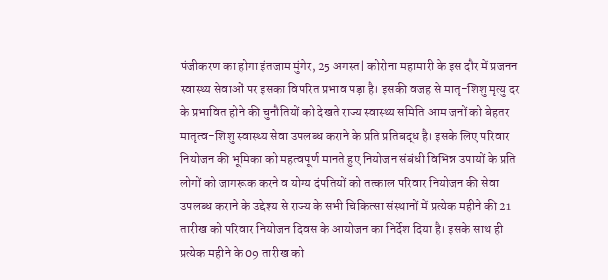पंजीकरण का होगा इंतजाम मुंगेर, 25 अगस्त| कोरोना महामारी के इस दौर में प्रजनन स्वास्थ्य सेवाओं पर इसका विपरित प्रभाव पड़ा है। इसकी वजह से मातृ-शिशु मृत्यु दर के प्रभावित होने की चुनौतियों को देखते राज्य स्वास्थ्य समिति आम जनों को बेहतर मातृत्व-शिशु स्वास्थ्य सेवा उपलब्ध कराने के प्रति प्रतिबद्ध है। इसके लिए परिवार नियोजन की भूमिका को महत्वपूर्ण मानते हुए नियोजन संबंधी विभिन्न उपायों के प्रति लोगों को जागरूक करने व योग्य दंपतियों को तत्काल परिवार नियोजन की सेवा उपलब्ध कराने के उद्देश्य से राज्य के सभी चिकित्सा संस्थानों में प्रत्येक महीने की 21 तारीख को परिवार नियोजन दिवस के आयोजन का निर्देश दिया है। इसके साथ ही प्रत्येक महीने के 09 तारीख को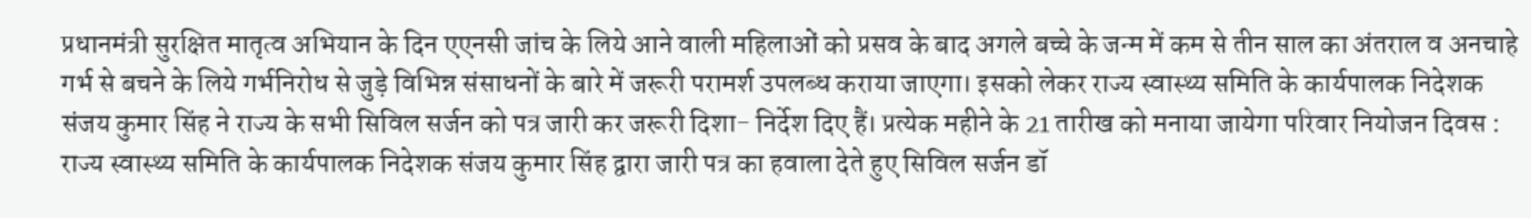प्रधानमंत्री सुरक्षित मातृत्व अभियान के दिन एएनसी जांच के लिये आने वाली महिलाओं को प्रसव के बाद अगले बच्चे के जन्म में कम से तीन साल का अंतराल व अनचाहे गर्भ से बचने के लिये गर्भनिरोध से जुड़े विभिन्न संसाधनों के बारे में जरूरी परामर्श उपलब्ध कराया जाएगा। इसको लेकर राज्य स्वास्थ्य समिति के कार्यपालक निदेशक संजय कुमार सिंह ने राज्य के सभी सिविल सर्जन को पत्र जारी कर जरूरी दिशा- निर्देश दिए हैं। प्रत्येक महीने के 21 तारीख को मनाया जायेगा परिवार नियोजन दिवस : राज्य स्वास्थ्य समिति के कार्यपालक निदेशक संजय कुमार सिंह द्वारा जारी पत्र का हवाला देते हुए सिविल सर्जन डॉ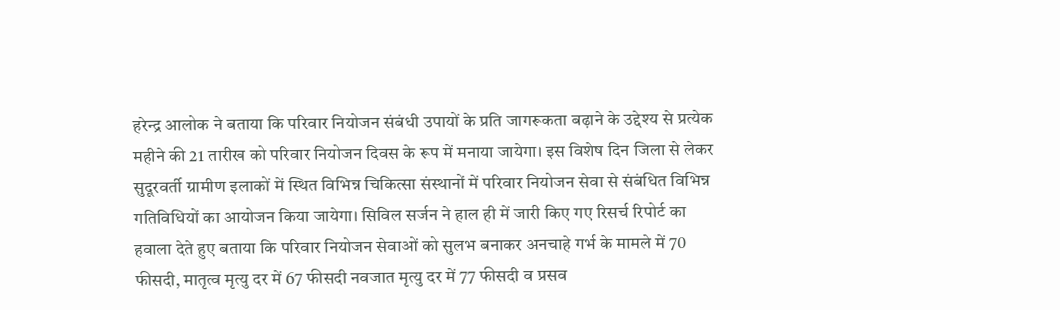हरेन्द्र आलोक ने बताया कि परिवार नियोजन संबंधी उपायों के प्रति जागरूकता बढ़ाने के उद्देश्य से प्रत्येक महीने की 21 तारीख को परिवार नियोजन दिवस के रूप में मनाया जायेगा। इस विशेष दिन जिला से लेकर सुदूरवर्ती ग्रामीण इलाकों में स्थित विभिन्न चिकित्सा संस्थानों में परिवार नियोजन सेवा से संबंधित विभिन्न गतिविधियों का आयोजन किया जायेगा। सिविल सर्जन ने हाल ही में जारी किए गए रिसर्च रिपोर्ट का हवाला देते हुए बताया कि परिवार नियोजन सेवाओं को सुलभ बनाकर अनचाहे गर्भ के मामले में 70 फीसदी, मातृत्व मृत्यु दर में 67 फीसदी नवजात मृत्यु दर में 77 फीसदी व प्रसव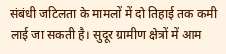संबंधी जटिलता के मामलों में दो तिहाई तक कमी लाई जा सकती है। सुदूर ग्रामीण क्षेत्रों में आम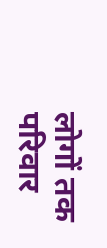लोगों तक परिवार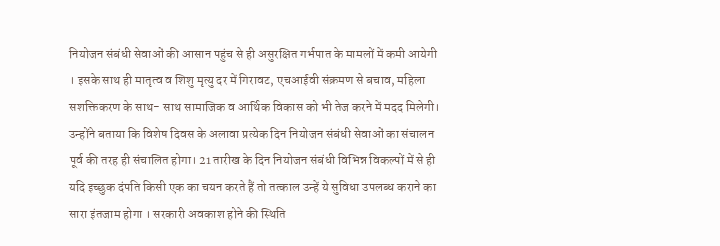नियोजन संबंधी सेवाओं की आसान पहुंच से ही असुरक्षित गर्भपात के मामलों में कमी आयेगी । इसके साथ ही मातृत्व व शिशु मृत्यु दर में गिरावट, एचआईवी संक्रमण से बचाव, महिला सशक्तिकरण के साथ- साथ सामाजिक व आर्थिक विकास को भी तेज करने में मदद मिलेगी। उन्होंने बताया कि विशेष दिवस के अलावा प्रत्येक दिन नियोजन संबंधी सेवाओं का संचालन पूर्व की तरह ही संचालित होगा। 21 तारीख के दिन नियोजन संबंधी विभिन्न विकल्पों में से ही यदि इच्छुक दंपति किसी एक का चयन करते हैं तो तत्काल उन्हें ये सुविधा उपलब्ध कराने का सारा इंतजाम होगा । सरकारी अवकाश होने की स्थिति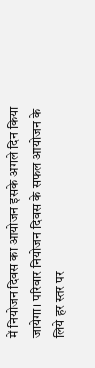में नियोजन दिवस का आयोजन इसके अगले दिन किया जायेगा। परिवार नियोजन दिवस के सफल आयोजन के लिये हर स्तर पर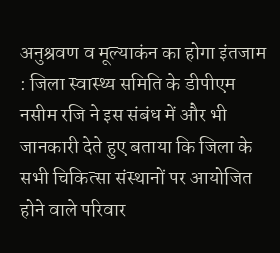अनुश्रवण व मूल्याकंन का होगा इंतजाम : जिला स्वास्थ्य समिति के डीपीएम नसीम रजि ने इस संबंध में और भी जानकारी देते हुए बताया कि जिला के सभी चिकित्सा संस्थानों पर आयोजित होने वाले परिवार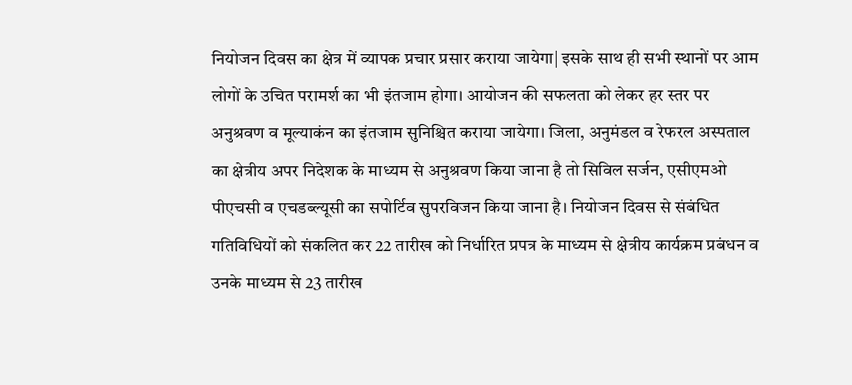नियोजन दिवस का क्षेत्र में व्यापक प्रचार प्रसार कराया जायेगा| इसके साथ ही सभी स्थानों पर आम लोगों के उचित परामर्श का भी इंतजाम होगा। आयोजन की सफलता को लेकर हर स्तर पर अनुश्रवण व मूल्याकंन का इंतजाम सुनिश्चित कराया जायेगा। जिला, अनुमंडल व रेफरल अस्पताल का क्षेत्रीय अपर निदेशक के माध्यम से अनुश्रवण किया जाना है तो सिविल सर्जन, एसीएमओ पीएचसी व एचडब्ल्यूसी का सपोर्टिव सुपरविजन किया जाना है। नियोजन दिवस से संबंधित गतिविधियों को संकलित कर 22 तारीख को निर्धारित प्रपत्र के माध्यम से क्षेत्रीय कार्यक्रम प्रबंधन व उनके माध्यम से 23 तारीख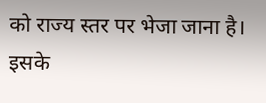को राज्य स्तर पर भेजा जाना है। इसके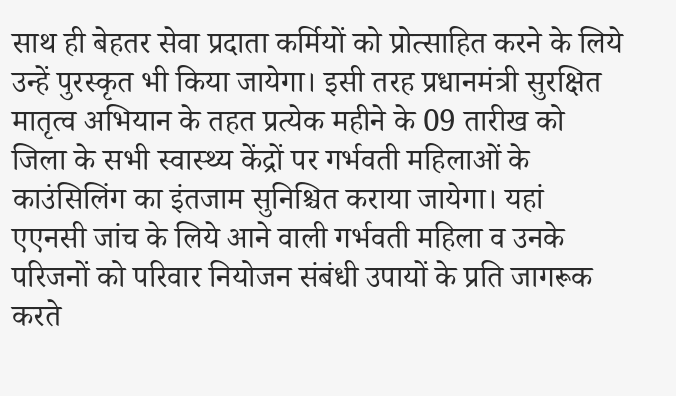साथ ही बेहतर सेवा प्रदाता कर्मियों को प्रोत्साहित करने के लिये उन्हें पुरस्कृत भी किया जायेगा। इसी तरह प्रधानमंत्री सुरक्षित मातृत्व अभियान के तहत प्रत्येक महीने के 09 तारीख को जिला के सभी स्वास्थ्य केंद्रों पर गर्भवती महिलाओं के काउंसिलिंग का इंतजाम सुनिश्चित कराया जायेगा। यहां एएनसी जांच के लिये आने वाली गर्भवती महिला व उनके परिजनों को परिवार नियोजन संबंधी उपायों के प्रति जागरूक करते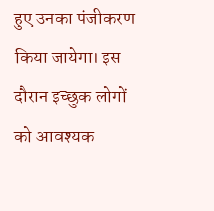हुए उनका पंजीकरण किया जायेगा। इस दौरान इच्छुक लोगों को आवश्यक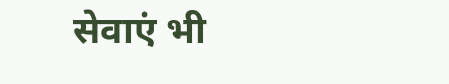सेवाएं भी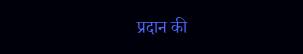प्रदान की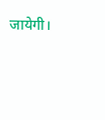जायेगी।